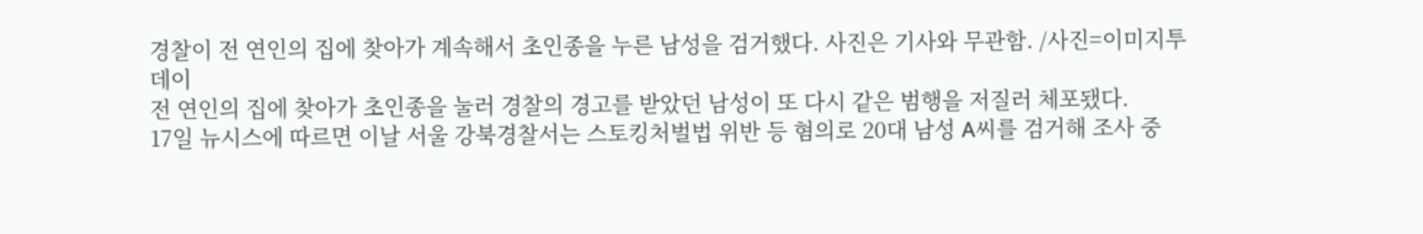경찰이 전 연인의 집에 찾아가 계속해서 초인종을 누른 남성을 검거했다. 사진은 기사와 무관함. /사진=이미지투데이
전 연인의 집에 찾아가 초인종을 눌러 경찰의 경고를 받았던 남성이 또 다시 같은 범행을 저질러 체포됐다.
17일 뉴시스에 따르면 이날 서울 강북경찰서는 스토킹처벌법 위반 등 혐의로 20대 남성 A씨를 검거해 조사 중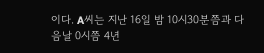이다. A씨는 지난 16일 밤 10시30분쯤과 다음날 0시쯤 4년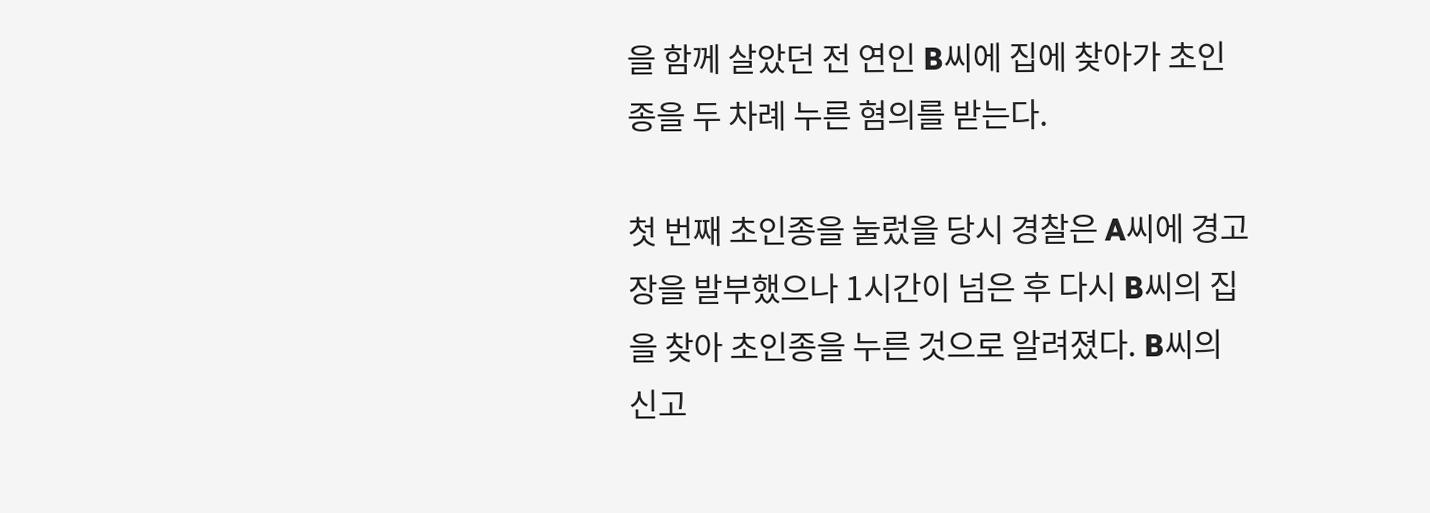을 함께 살았던 전 연인 B씨에 집에 찾아가 초인종을 두 차례 누른 혐의를 받는다.

첫 번째 초인종을 눌렀을 당시 경찰은 A씨에 경고장을 발부했으나 1시간이 넘은 후 다시 B씨의 집을 찾아 초인종을 누른 것으로 알려졌다. B씨의 신고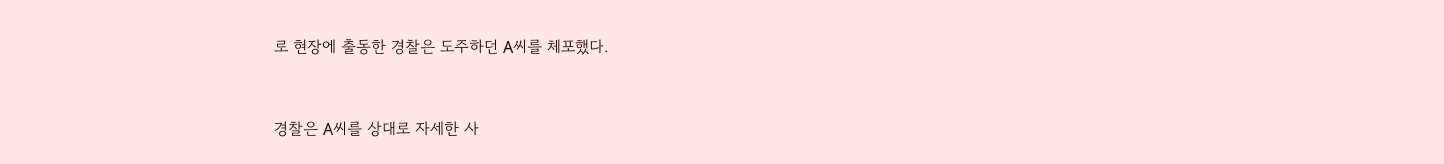로 현장에 출동한 경찰은 도주하던 A씨를 체포했다.


경찰은 A씨를 상대로 자세한 사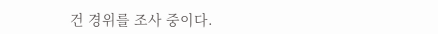건 경위를 조사 중이다.